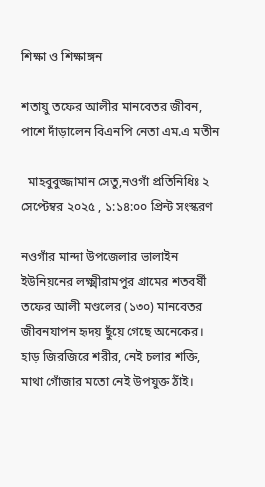শিক্ষা ও শিক্ষাঙ্গন

শতায়ু তফের আলীর মানবেতর জীবন, পাশে দাঁড়ালেন বিএনপি নেতা এম.এ মতীন

  মাহবুবুজ্জামান সেতু,নওগাঁ প্রতিনিধিঃ ২ সেপ্টেম্বর ২০২৫ , ১:১৪:০০ প্রিন্ট সংস্করণ

নওগাঁর মান্দা উপজেলার ভালাইন ইউনিয়নের লক্ষ্মীরামপুর গ্রামের শতবর্ষী তফের আলী মণ্ডলের (১৩০) মানবেতর জীবনযাপন হৃদয় ছুঁয়ে গেছে অনেকের। হাড় জিরজিরে শরীর, নেই চলার শক্তি, মাথা গোঁজার মতো নেই উপযুক্ত ঠাঁই।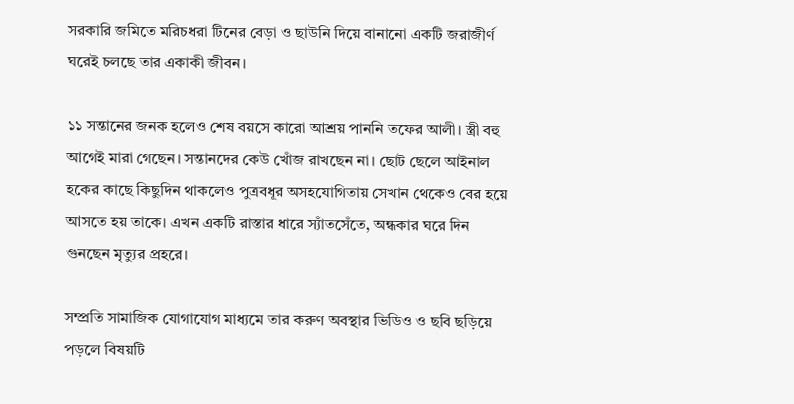সরকারি জমিতে মরিচধরা টিনের বেড়া ও ছাউনি দিয়ে বানানো একটি জরাজীর্ণ ঘরেই চলছে তার একাকী জীবন।

১১ সন্তানের জনক হলেও শেষ বয়সে কারো আশ্রয় পাননি তফের আলী। স্ত্রী বহু আগেই মারা গেছেন। সন্তানদের কেউ খোঁজ রাখছেন না। ছোট ছেলে আইনাল হকের কাছে কিছুদিন থাকলেও পুত্রবধূর অসহযোগিতায় সেখান থেকেও বের হয়ে আসতে হয় তাকে। এখন একটি রাস্তার ধারে স্যাঁতসেঁতে, অন্ধকার ঘরে দিন গুনছেন মৃত্যুর প্রহরে।

সম্প্রতি সামাজিক যোগাযোগ মাধ্যমে তার করুণ অবস্থার ভিডিও ও ছবি ছড়িয়ে পড়লে বিষয়টি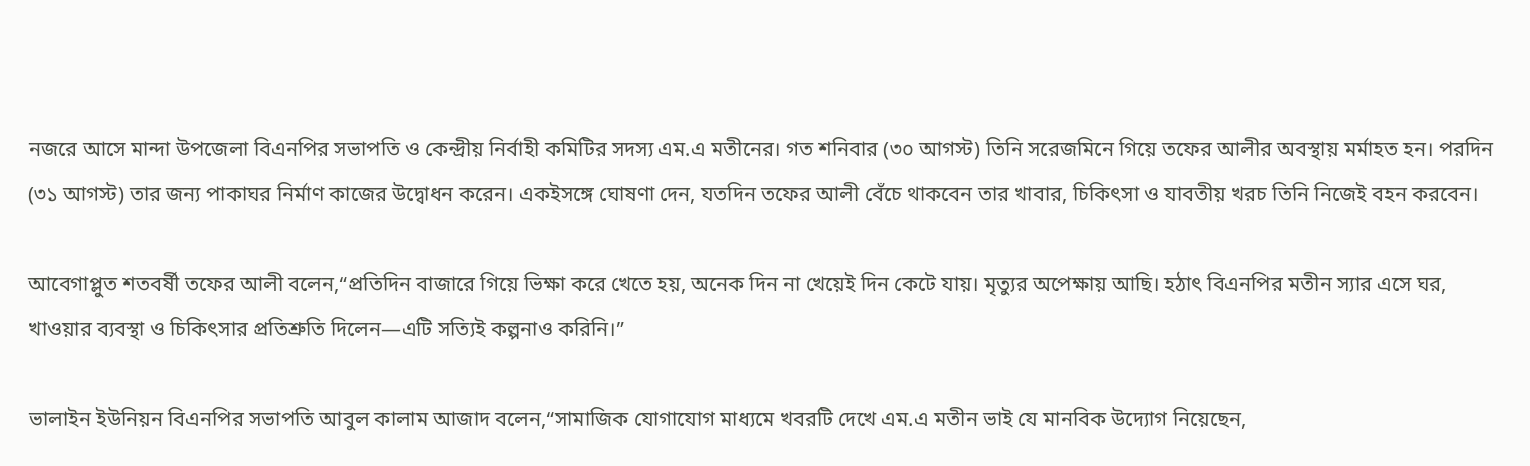নজরে আসে মান্দা উপজেলা বিএনপির সভাপতি ও কেন্দ্রীয় নির্বাহী কমিটির সদস্য এম.এ মতীনের। গত শনিবার (৩০ আগস্ট) তিনি সরেজমিনে গিয়ে তফের আলীর অবস্থায় মর্মাহত হন। পরদিন (৩১ আগস্ট) তার জন্য পাকাঘর নির্মাণ কাজের উদ্বোধন করেন। একইসঙ্গে ঘোষণা দেন, যতদিন তফের আলী বেঁচে থাকবেন তার খাবার, চিকিৎসা ও যাবতীয় খরচ তিনি নিজেই বহন করবেন।

আবেগাপ্লুত শতবর্ষী তফের আলী বলেন,“প্রতিদিন বাজারে গিয়ে ভিক্ষা করে খেতে হয়, অনেক দিন না খেয়েই দিন কেটে যায়। মৃত্যুর অপেক্ষায় আছি। হঠাৎ বিএনপির মতীন স্যার এসে ঘর, খাওয়ার ব্যবস্থা ও চিকিৎসার প্রতিশ্রুতি দিলেন—এটি সত্যিই কল্পনাও করিনি।”

ভালাইন ইউনিয়ন বিএনপির সভাপতি আবুল কালাম আজাদ বলেন,“সামাজিক যোগাযোগ মাধ্যমে খবরটি দেখে এম.এ মতীন ভাই যে মানবিক উদ্যোগ নিয়েছেন,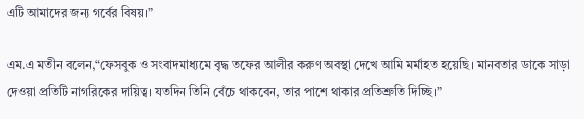এটি আমাদের জন্য গর্বের বিষয়।”

এম.এ মতীন বলেন,“ফেসবুক ও সংবাদমাধ্যমে বৃদ্ধ তফের আলীর করুণ অবস্থা দেখে আমি মর্মাহত হয়েছি। মানবতার ডাকে সাড়া দেওয়া প্রতিটি নাগরিকের দায়িত্ব। যতদিন তিনি বেঁচে থাকবেন, তার পাশে থাকার প্রতিশ্রুতি দিচ্ছি।”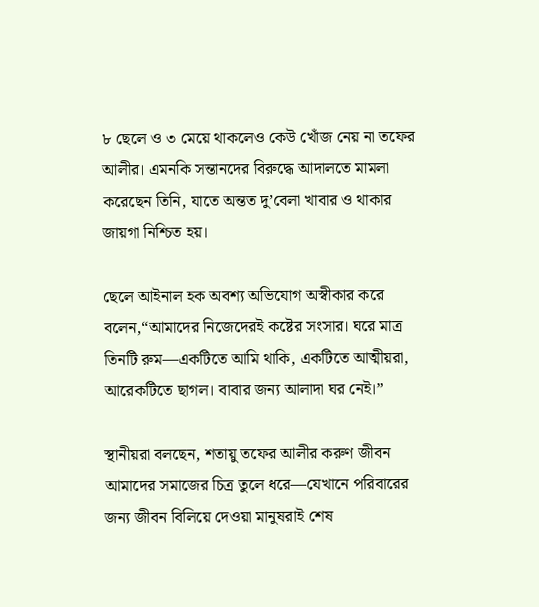৮ ছেলে ও ৩ মেয়ে থাকলেও কেউ খোঁজ নেয় না তফের আলীর। এমনকি সন্তানদের বিরুদ্ধে আদালতে মামলা করেছেন তিনি, যাতে অন্তত দু’বেলা খাবার ও থাকার জায়গা নিশ্চিত হয়।

ছেলে আইনাল হক অবশ্য অভিযোগ অস্বীকার করে বলেন,“আমাদের নিজেদেরই কষ্টের সংসার। ঘরে মাত্র তিনটি রুম—একটিতে আমি থাকি, একটিতে আত্মীয়রা, আরেকটিতে ছাগল। বাবার জন্য আলাদা ঘর নেই।”

স্থানীয়রা বলছেন, শতায়ু তফের আলীর করুণ জীবন আমাদের সমাজের চিত্র তুলে ধরে—যেখানে পরিবারের জন্য জীবন বিলিয়ে দেওয়া মানুষরাই শেষ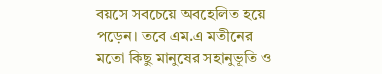বয়সে সবচেয়ে অবহেলিত হয়ে পড়েন। তবে এম.এ মতীনের মতো কিছু মানুষের সহানুভূতি ও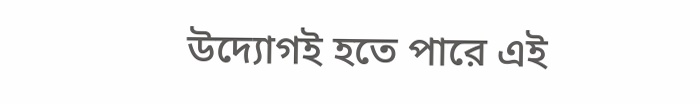উদ্যোগই হতে পারে এই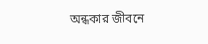অন্ধকার জীবনে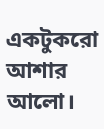একটুকরো আশার আলো।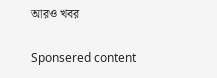আরও খবর

Sponsered content